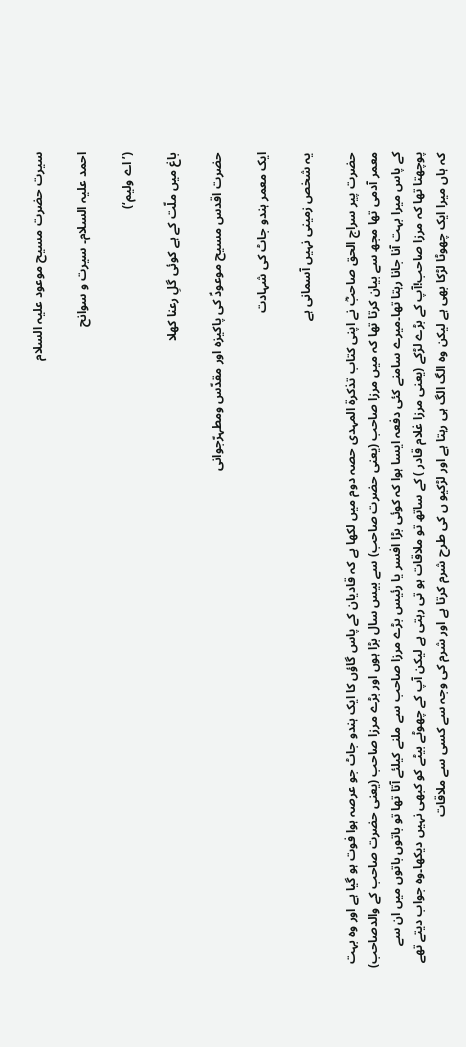سیرت حضرت مسیح موعود علیہ السلام

احمد علیہ السلام۔ سیرت و سوانح

(’اے ولیم‘)

باغ میں ملّت کے ہے کوئی گلِ رعنا کھلا

حضرت اقدس مسیح موعودؑ کی پاکیزہ اور مقدّس ومطہرّجوانی

ایک معمر ہندو جاٹ کی شہادت

یہ شخص زمینی نہیں آسمانی ہے

حضرت پیر سراج الحق صاحبؓ نے اپنی کتاب تذکرة المہدی حصہ دوم میں لکھا ہے کہ قادیان کے پاس گاؤں کا ایک ہندو جاٹ جو عرصہ ہوا فوت ہو گیا ہے اور وہ بہت معمر آدمی تھا مجھ سے بیان کرتا تھا کہ میں مرزا صاحب (یعنی حضرت صاحب) سے بیس سال بڑا ہوں اور بڑے مرزا صاحب (یعنی حضرت صاحب کے والدصاحب) کے پاس میرا بہت آنا جانا رہتا تھا۔میرے سامنے کئی دفعہ ایسا ہوا کہ کوئی بڑا افسر یا رئیس بڑے مرزا صاحب سے ملنے کیلئے آتا تھا تو باتوں باتوں میں ان سے پوچھتا تھا کہ مرزا صاحب!آپ کے بڑے لڑکے (یعنی مرزا غلام قادر ) کے ساتھ تو ملاقات ہو تی رہتی ہے لیکن آپ کے چھوٹے بیٹے کو کبھی نہیں دیکھا۔وہ جواب دیتے تھے کہ ہاں میرا ایک چھوٹا لڑکا بھی ہے لیکن وہ الگ الگ ہی رہتا ہے اور لڑکیو ں کی طرح شرم کرتا ہے اور شرم کی وجہ سے کسی سے ملاقات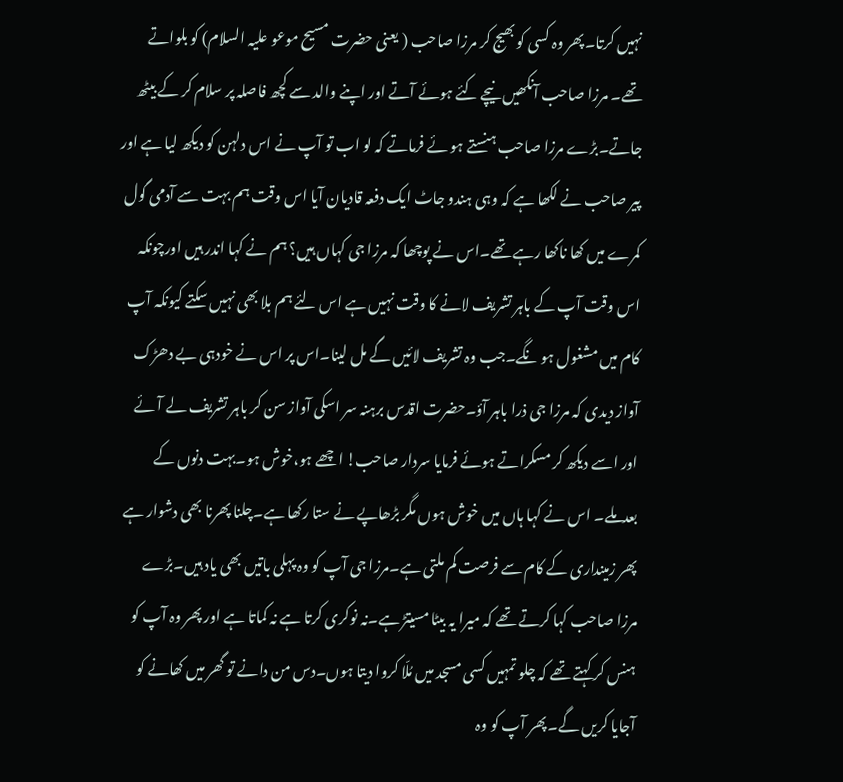نہیں کرتا۔پھر وہ کسی کو بھیج کر مرزا صاحب ( یعنی حضرت مسیح موعو علیہ السلام) کو بلواتے تھے۔ مرزا صاحب آنکھیں نیچے کئے ہوئے آتے اور اپنے والد سے کچھ فاصلہ پر سلام کر کے بیٹھ جاتے۔بڑے مرزا صاحب ہنستے ہو ئے فرماتے کہ لو اب تو آپ نے اس دلہن کو دیکھ لیا ہے اور پیر صاحب نے لکھا ہے کہ وہی ہندو جاٹ ایک دفعہ قادیان آیا اس وقت ہم بہت سے آدمی گول کمرے میں کھا ناکھا رہے تھے۔اس نے پوچھا کہ مرزا جی کہاں ہیں؟ ہم نے کہا اندر ہیں اورچونکہ اس وقت آپ کے باہر تشریف لانے کا وقت نہیں ہے اس لئے ہم بلا بھی نہیں سکتے کیونکہ آپ کام میں مشغول ہو نگے۔جب وہ تشریف لائیں گے مل لینا۔اس پر اس نے خودہی بے دھڑک آواز دیدی کہ مرزا جی ذرا باہر آؤ۔حضرت اقدس برہنہ سر اسکی آواز سن کر باہر تشریف لے آئے اور اسے دیکھ کر مسکراتے ہوئے فرمایا سردار صاحب! اچھے ہو،خوش ہو۔بہت دنوں کے بعدملے۔ اس نے کہا ہاں میں خوش ہوں مگر بڑھاپے نے ستا رکھا ہے۔چلنا پھرنا بھی دشوار ہے پھر زمینداری کے کام سے فرصت کم ملتی ہے۔مرزا جی آپ کو وہ پہلی باتیں بھی یاد ہیں۔بڑے مرزا صاحب کہا کرتے تھے کہ میرا یہ بیٹا مسیتڑ ہے۔نہ نوکری کرتا ہے نہ کماتا ہے اور پھر وہ آپ کو ہنس کر کہتے تھے کہ چلو تمہیں کسی مسجد میں مُلّا کروا دیتا ہوں۔دس من دانے تو گھر میں کھانے کو آجایا کریں گے۔پھر آپ کو وہ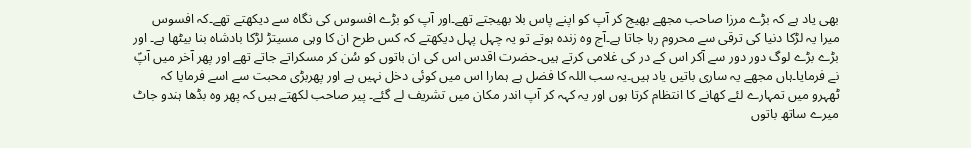بھی یاد ہے کہ بڑے مرزا صاحب مجھے بھیج کر آپ کو اپنے پاس بلا بھیجتے تھے۔اور آپ کو بڑے افسوس کی نگاہ سے دیکھتے تھے۔کہ افسوس میرا یہ لڑکا دنیا کی ترقی سے محروم رہا جاتا ہے۔آج وہ زندہ ہوتے تو یہ چہل پہل دیکھتے کہ کس طرح ان کا وہی مسیتڑ لڑکا بادشاہ بنا بیٹھا ہے۔ اور بڑے بڑے لوگ دور دور سے آکر اس کے در کی غلامی کرتے ہیں۔حضرت اقدس اس کی ان باتوں کو سُن کر مسکراتے جاتے تھے اور پھر آخر میں آپؑ نے فرمایا۔ہاں مجھے یہ ساری باتیں یاد ہیں۔یہ سب اللہ کا فضل ہے ہمارا اس میں کوئی دخل نہیں ہے اور پھربڑی محبت سے اسے فرمایا کہ ٹھہرو میں تمہارے لئے کھانے کا انتظام کرتا ہوں اور یہ کہہ کر آپ اندر مکان میں تشریف لے گئے۔ پیر صاحب لکھتے ہیں کہ پھر وہ بڈھا ہندو جاٹ میرے ساتھ باتوں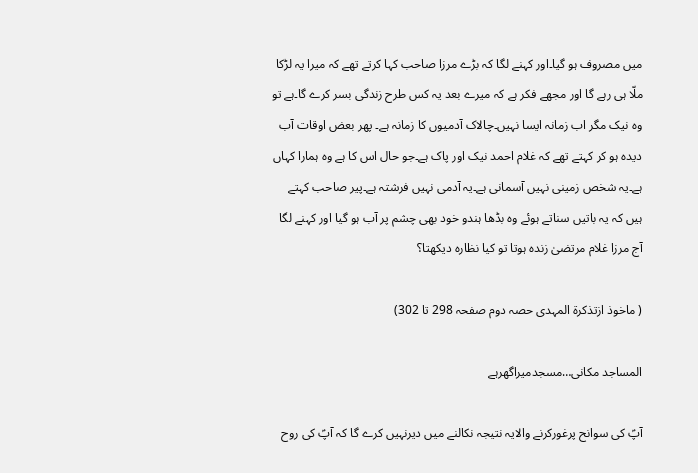میں مصروف ہو گیا۔اور کہنے لگا کہ بڑے مرزا صاحب کہا کرتے تھے کہ میرا یہ لڑکا ملّا ہی رہے گا اور مجھے فکر ہے کہ میرے بعد یہ کس طرح زندگی بسر کرے گا۔ہے تو وہ نیک مگر اب زمانہ ایسا نہیں۔چالاک آدمیوں کا زمانہ ہے۔ پھر بعض اوقات آب دیدہ ہو کر کہتے تھے کہ غلام احمد نیک اور پاک ہے۔جو حال اس کا ہے وہ ہمارا کہاں ہے۔یہ شخص زمینی نہیں آسمانی ہے۔یہ آدمی نہیں فرشتہ ہے۔پیر صاحب کہتے ہیں کہ یہ باتیں سناتے ہوئے وہ بڈھا ہندو خود بھی چشم پر آب ہو گیا اور کہنے لگا آج مرزا غلام مرتضیٰ زندہ ہوتا تو کیا نظارہ دیکھتا؟

( ماخوذ ازتذکرة المہدی حصہ دوم صفحہ 298 تا 302)

المساجد مکانی…مسجدمیراگھرہے

آپؑ کی سوانح پرغورکرنے والایہ نتیجہ نکالنے میں دیرنہیں کرے گا کہ آپؑ کی روح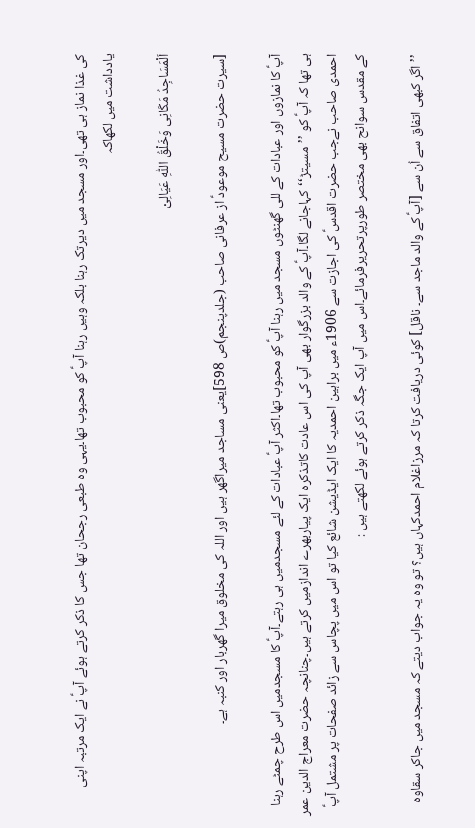کی غذا نماز ہی تھی۔اور مسجد میں دیرتک رہنا بلکہ وہیں رہنا آپؑ کو محبوب تھا۔یہی وہ طبعی رجحان تھا جس کا ذکر کرتے ہوئے آپؑ نے ایک مرتبہ اپنی یادداشت میں لکھاکہ

اَلْمَسَاجِدُ مَکَانِی وَخَلْقُ اللّٰہِ عَیَالِیْ

[سیرت حضرت مسیح موعودؑ از عرفانی صاحب (جلدپنجم)ص 598]یعنی مساجد میراگھر ہیں اور اللہ کی مخلوق میرا گھربار اور کنبہ ہے۔

آپؑ کا نمازوں اور عبادات کے للی گھنٹوں مسجد میں رہنا آپؑ کو محبوب تھا۔اکثر آپؑ عبادات کے لئے مسجدمیں ہی رہتے۔آپؑ کا مسجدمیں اس طرح چمٹے رہنا ہی تھا کہ آپؑ کو ’’مسیتڑ‘‘کہاجانے لگا۔آپؑ کے والد بزرگوار بھی آپ کی اس عادت کاتذکرہ ایک پیاربھرے اندازمیں کرتے ہیں۔چنانچہ حضرت معراج الدین عمر احمدی صاحب نےجب حضرت اقدسؑ کی اجازت سے 1906ء میں براہین احمدیہ کا ایک ایڈیشن شائع کیا تو اس میں پچاس سے زائد صفحات پر مشتمل آپؑ کے مقدس سوانح بھی مختصر طورپرتحریرفرمائے۔اس میں آپ ایک جگہ ذکر کرتے ہوئے لکھتے ہیں :

’’اگر کبھی اتفاق سے اُن سے [آپؑ کے والد ماجد سے۔ ناقل] کوئی دریافت کرتا کہ مرزاغلام احمدکہاں ہیں؟ تو وہ یہ جواب دیتے کہ مسجد میں جاکر سقاوہ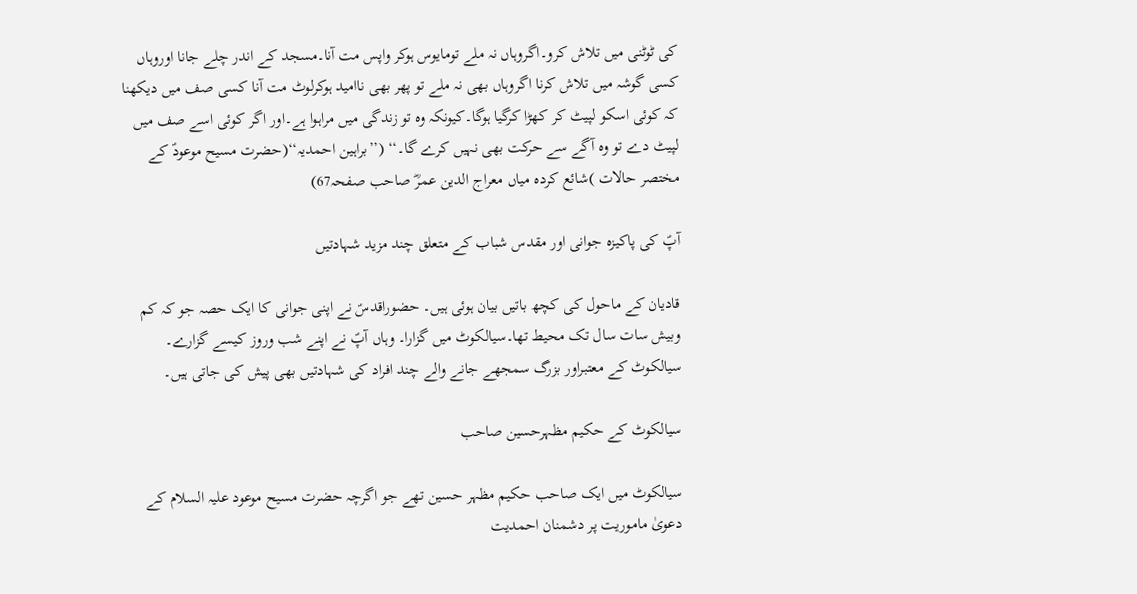کی ٹوٹنی میں تلاش کرو۔اگروہاں نہ ملے تومایوس ہوکر واپس مت آنا۔مسجد کے اندر چلے جانا اوروہاں کسی گوشہ میں تلاش کرنا اگروہاں بھی نہ ملے تو پھر بھی ناامید ہوکرلوٹ مت آنا کسی صف میں دیکھنا کہ کوئی اسکو لپیٹ کر کھڑا کرگیا ہوگا۔کیونکہ وہ تو زندگی میں مراہوا ہے۔اور اگر کوئی اسے صف میں لپیٹ دے تو وہ آگے سے حرکت بھی نہیں کرے گا۔‘‘ (’’براہین احمدیہ‘‘(حضرت مسیح موعودؑ کے مختصر حالات )شائع کردہ میاں معراج الدین عمرؓ صاحب صفحہ67)

آپؑ کی پاکیزہ جوانی اور مقدس شباب کے متعلق چند مزید شہادتیں

قادیان کے ماحول کی کچھ باتیں بیان ہوئی ہیں۔ حضوراقدسؑ نے اپنی جوانی کا ایک حصہ جو کہ کم وبیش سات سال تک محیط تھا۔سیالکوٹ میں گزارا۔ وہاں آپؑ نے اپنے شب وروز کیسے گزارے۔ سیالکوٹ کے معتبراور بزرگ سمجھے جانے والے چند افراد کی شہادتیں بھی پیش کی جاتی ہیں۔

سیالکوٹ کے حکیم مظہرحسین صاحب

سیالکوٹ میں ایک صاحب حکیم مظہر حسین تھے جو اگرچہ حضرت مسیح موعود علیہ السلام کے دعویٰ ماموریت پر دشمنان احمدیت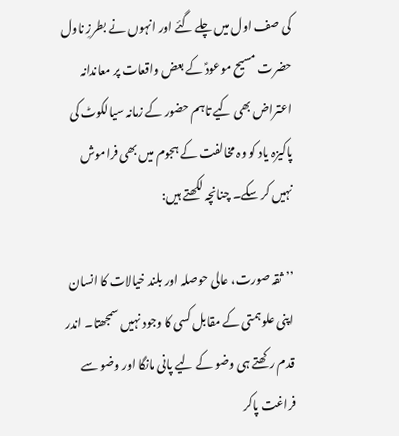کی صف اول میں چلے گئے اور انہوں نے بطرزِ ناول حضرت مسیح موعودؑ کے بعض واقعات پر معاندانہ اعتراض بھی کیے تاہم حضور کے زمانہ سیالکوٹ کی پاکیزہ یاد کو وہ مخالفت کے ہجوم میں بھی فراموش نہیں کر سکے۔ چنانچہ لکھتے ہیں:

’’ثقہ صورت، عالی حوصلہ اور بلند خیالات کا انسان اپنی علوہمتی کے مقابل کسی کا وجود نہیں سمجھتا۔ اندر قدم رکھتے ہی وضو کے لیے پانی مانگا اور وضو سے فراغت پاکر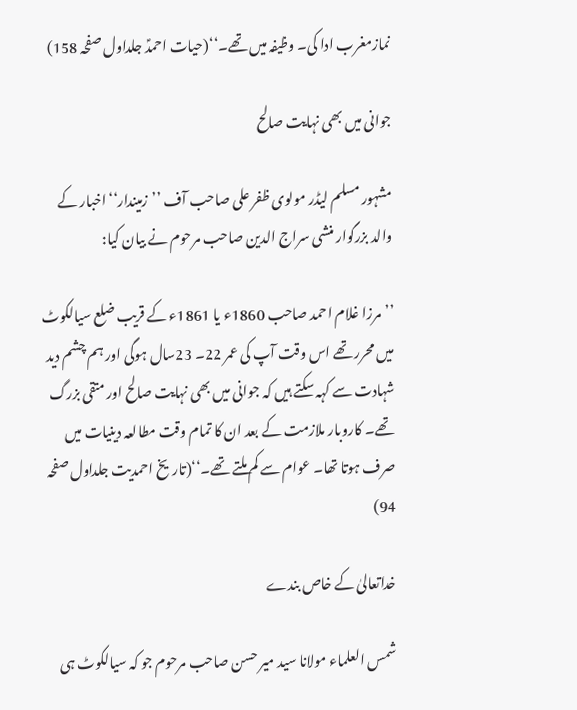نمازمغرب ادا کی۔ وظیفہ میں تھے۔‘‘(حیات احمدؑ جلداول صفحہ 158)

جوانی میں بھی نہایت صالح

مشہور مسلم لیڈر مولوی ظفر علی صاحب آف ’’زمیندار‘‘اخبار کے والد بزرگوار منشی سراج الدین صاحب مرحوم نے بیان کیا:

’’مرزا غلام احمد صاحب 1860ء یا 1861ء کے قریب ضلع سیالکوٹ میں محرر تھے اس وقت آپ کی عمر 22۔ 23سال ہوگی اور ہم چشم دید شہادت سے کہہ سکتے ہیں کہ جوانی میں بھی نہایت صالح اور متقی بزرگ تھے۔ کاروبار ملازمت کے بعد ان کا تمام وقت مطالعہ دینیات میں صرف ہوتا تھا۔ عوام سے کم ملتے تھے۔‘‘(تاریخ احمدیت جلداول صفحہ 94)

خداتعالیٰ کے خاص بندے

شمس العلماء مولانا سید میر حسن صاحب مرحوم جو کہ سیالکوٹ ہی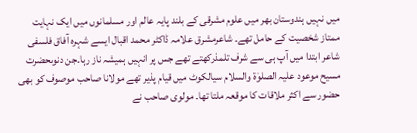میں نہیں ہندوستان بھر میں علوم مشرقی کے بلند پایہ عالم اور مسلمانوں میں ایک نہایت ممتاز شخصیت کے حامل تھے۔ شاعرمشرق علامہ ڈاکٹر محمد اقبال ایسے شہرہ آفاق فلسفی شاعر ابتدا میں آپ ہی سے شرف تلمذرکھتے تھے جس پر انہیں ہمیشہ ناز رہا۔جن دنوںحضرت مسیح موعود علیہ الصلوٰة والسلام سیالکوٹ میں قیام پذیر تھے مولانا صاحب موصوف کو بھی حضور سے اکثر ملاقات کا موقعہ ملتا تھا۔ مولوی صاحب نے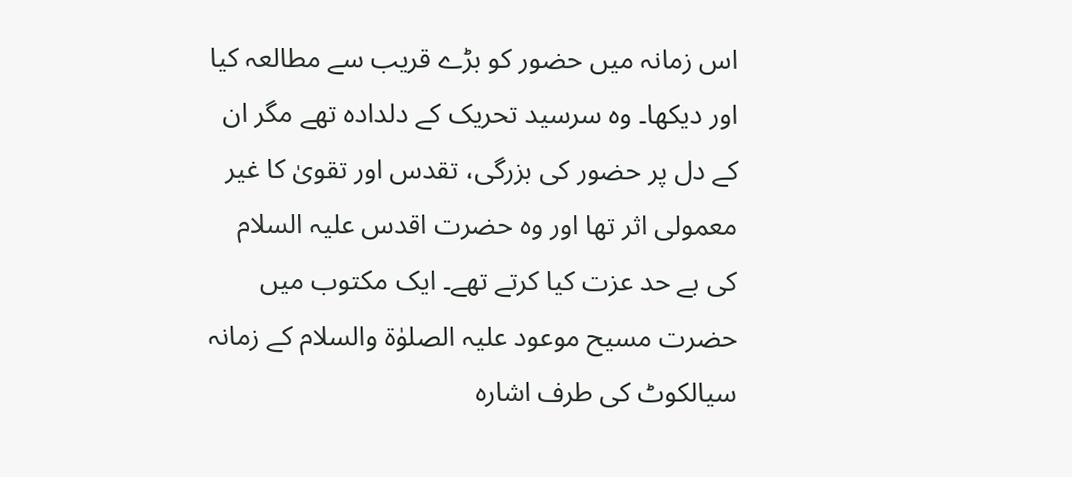اس زمانہ میں حضور کو بڑے قریب سے مطالعہ کیا اور دیکھا۔ وہ سرسید تحریک کے دلدادہ تھے مگر ان کے دل پر حضور کی بزرگی، تقدس اور تقویٰ کا غیر معمولی اثر تھا اور وہ حضرت اقدس علیہ السلام کی بے حد عزت کیا کرتے تھے۔ ایک مکتوب میں حضرت مسیح موعود علیہ الصلوٰة والسلام کے زمانہ سیالکوٹ کی طرف اشارہ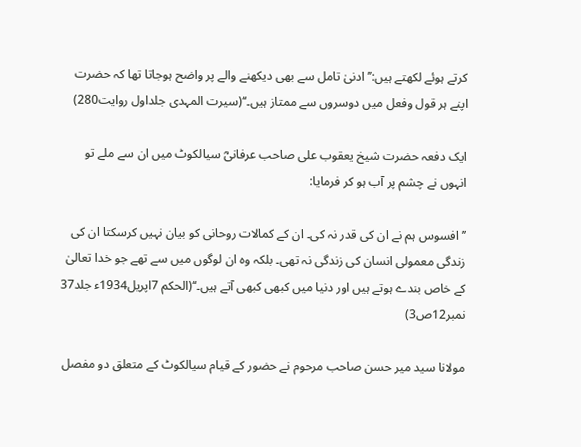کرتے ہوئے لکھتے ہیں:’’ادنیٰ تامل سے بھی دیکھنے والے پر واضح ہوجاتا تھا کہ حضرت اپنے ہر قول وفعل میں دوسروں سے ممتاز ہیں۔‘‘(سیرت المہدی جلداول روایت280)

ایک دفعہ حضرت شیخ یعقوب علی صاحب عرفانیؓ سیالکوٹ میں ان سے ملے تو انہوں نے چشم پر آب ہو کر فرمایا:

’’افسوس ہم نے ان کی قدر نہ کی۔ ان کے کمالات روحانی کو بیان نہیں کرسکتا ان کی زندگی معمولی انسان کی زندگی نہ تھی۔ بلکہ وہ ان لوگوں میں سے تھے جو خدا تعالیٰ کے خاص بندے ہوتے ہیں اور دنیا میں کبھی کبھی آتے ہیں۔‘‘(الحکم 7اپریل1934ء جلد37 نمبر12ص3)

مولانا سید میر حسن صاحب مرحوم نے حضور کے قیام سیالکوٹ کے متعلق دو مفصل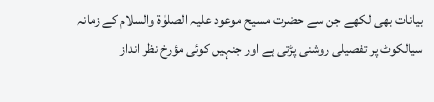بیانات بھی لکھے جن سے حضرت مسیح موعود علیہ الصلوٰة والسلام کے زمانہ سیالکوٹ پر تفصیلی روشنی پڑتی ہے اور جنہیں کوئی مؤرخ نظر انداز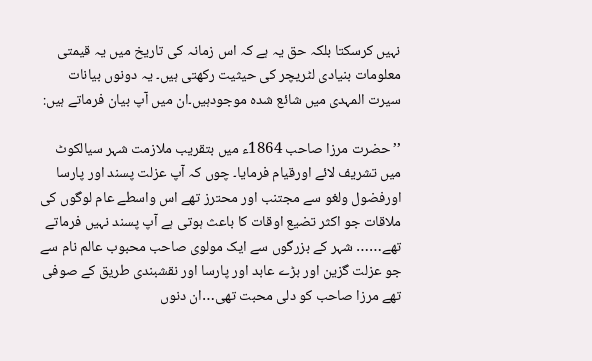نہیں کرسکتا بلکہ حق یہ ہے کہ اس زمانہ کی تاریخ میں یہ قیمتی معلومات بنیادی لٹریچر کی حیثیت رکھتی ہیں۔ یہ دونوں بیانات سیرت المہدی میں شائع شدہ موجودہیں۔ان میں آپ بیان فرماتے ہیں:

’’حضرت مرزا صاحب 1864ء میں بتقریب ملازمت شہر سیالکوٹ میں تشریف لائے اورقیام فرمایا۔ چوں کہ آپ عزلت پسند اور پارسا اورفضول ولغو سے مجتنب اور محترز تھے اس واسطے عام لوگوں کی ملاقات جو اکثر تضیع اوقات کا باعث ہوتی ہے آپ پسند نہیں فرماتے تھے…… شہر کے بزرگوں سے ایک مولوی صاحب محبوب عالم نام سے جو عزلت گزین اور بڑے عابد اور پارسا اور نقشبندی طریق کے صوفی تھے مرزا صاحب کو دلی محبت تھی…ان دنوں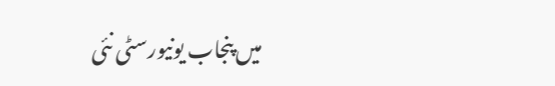میں پنجاب یونیورسٹی نئی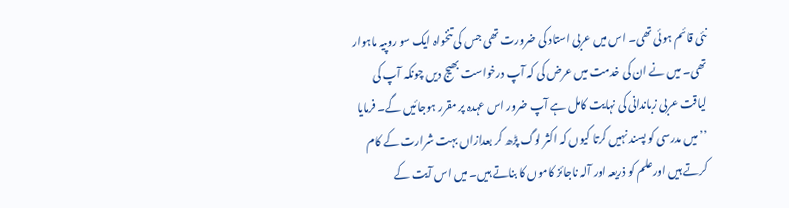نئی قائم ہوئی تھی۔ اس میں عربی استاد کی ضرورت تھی جس کی تنخواہ ایک سو روپیہ ماہوار تھی۔ میں نے ان کی خدمت میں عرض کی کہ آپ درخواست بھیج دیں چونکہ آپ کی لیاقت عربی زباندانی کی نہایت کامل ہے آپ ضرور اس عہدہ پر مقرر ہوجائیں گے۔ فرمایا ’’میں مدرسی کو پسند نہیں کرتا کیوں کہ اکثر لوگ پڑھ کر بعدازاں بہت شرارت کے کام کرتے ہیں اورعلم کو ذریعہ اور آلہ ناجائز کاموں کا بناتے ہیں۔ میں اس آیت کے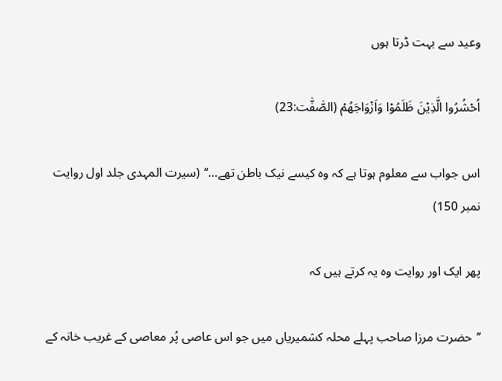وعید سے بہت ڈرتا ہوں

اُحْشُرُوا الَّذِیْنَ ظَلَمُوْا وَاَزْوَاجَھُمْ (الصّٰفّٰت:23)

اس جواب سے معلوم ہوتا ہے کہ وہ کیسے نیک باطن تھے…‘‘ (سیرت المہدی جلد اول روایت نمبر 150)

پھر ایک اور روایت وہ یہ کرتے ہیں کہ

’’حضرت مرزا صاحب پہلے محلہ کشمیریاں میں جو اس عاصی پُر معاصی کے غریب خانہ کے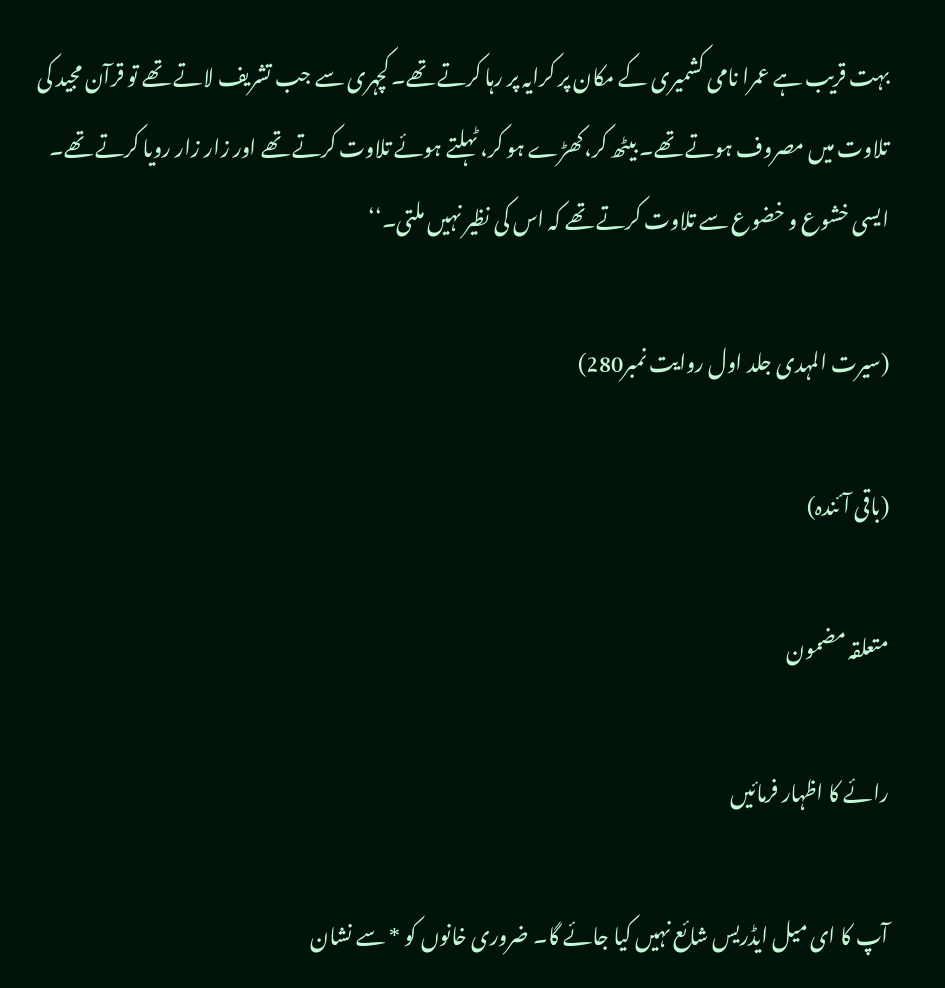بہت قریب ہے عمرا نامی کشمیری کے مکان پر کرایہ پر رہا کرتے تھے۔ کچہری سے جب تشریف لاتے تھے تو قرآن مجید کی تلاوت میں مصروف ہوتے تھے۔ بیٹھ کر،کھڑے ہو کر، ٹہلتے ہوئے تلاوت کرتے تھے اور زار زار رویا کرتے تھے۔ ایسی خشوع و خضوع سے تلاوت کرتے تھے کہ اس کی نظیر نہیں ملتی۔‘‘

(سیرت المہدی جلد اول روایت نمبر280)

(باقی آئندہ)

متعلقہ مضمون

رائے کا اظہار فرمائیں

آپ کا ای میل ایڈریس شائع نہیں کیا جائے گا۔ ضروری خانوں کو * سے نشان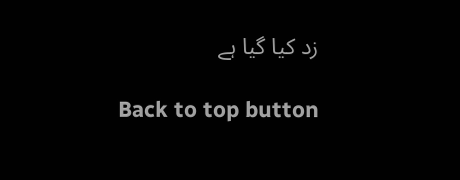زد کیا گیا ہے

Back to top button